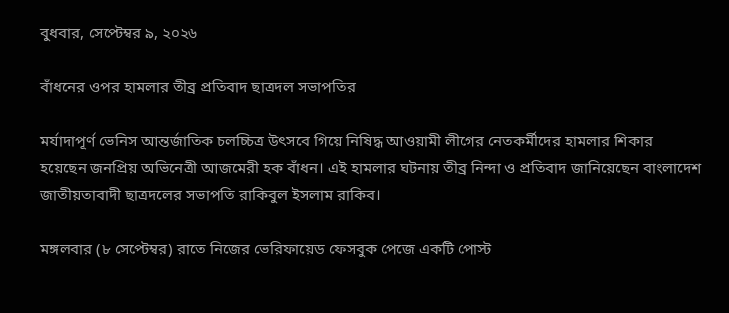বুধবার, সেপ্টেম্বর ৯, ২০২৬

বাঁধনের ওপর হামলার তীব্র প্রতিবাদ ছাত্রদল সভাপতির

মর্যাদাপূর্ণ ভেনিস আন্তর্জাতিক চলচ্চিত্র উৎসবে গিয়ে নিষিদ্ধ আওয়ামী লীগের নেতকর্মীদের হামলার শিকার হয়েছেন জনপ্রিয় অভিনেত্রী আজমেরী হক বাঁধন। এই হামলার ঘটনায় তীব্র নিন্দা ও প্রতিবাদ জানিয়েছেন বাংলাদেশ জাতীয়তাবাদী ছাত্রদলের সভাপতি রাকিবুল ইসলাম রাকিব।

মঙ্গলবার (৮ সেপ্টেম্বর) রাতে নিজের ভেরিফায়েড ফেসবুক পেজে একটি পোস্ট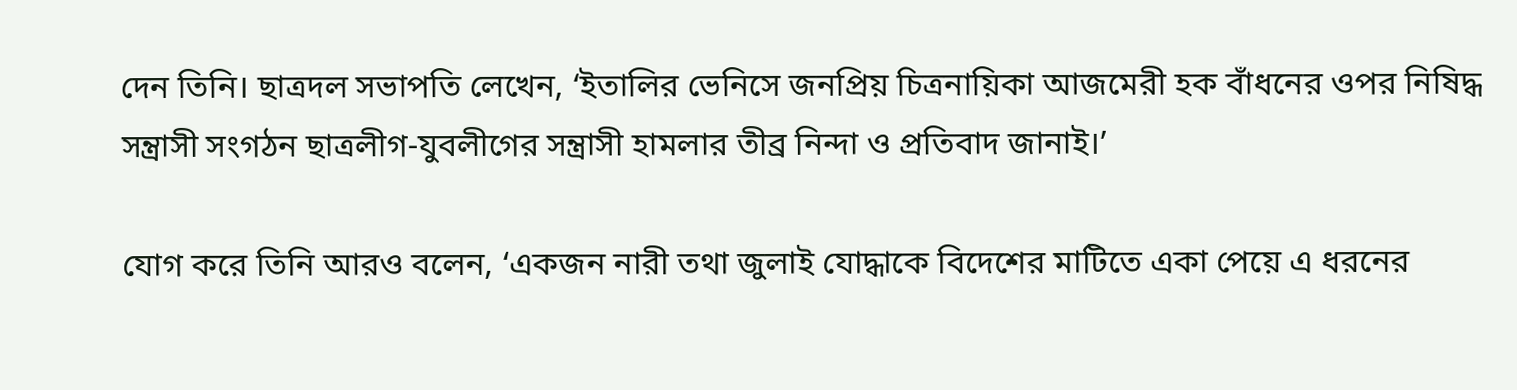দেন তিনি। ছাত্রদল সভাপতি লেখেন, ‘ইতালির ভেনিসে জনপ্রিয় চিত্রনায়িকা আজমেরী হক বাঁধনের ওপর নিষিদ্ধ সন্ত্রাসী সংগঠন ছাত্রলীগ-যুবলীগের সন্ত্রাসী হামলার তীব্র নিন্দা ও প্রতিবাদ জানাই।’

যোগ করে তিনি আরও বলেন, ‘একজন নারী তথা জুলাই যোদ্ধাকে বিদেশের মাটিতে একা পেয়ে এ ধরনের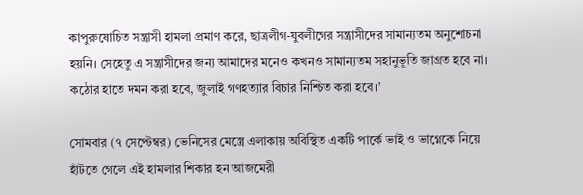কাপুরুষোচিত সন্ত্রাসী হামলা প্রমাণ করে, ছাত্রলীগ-যুবলীগের সন্ত্রাসীদের সামান্যতম অনুশোচনা হয়নি। সেহেতু এ সন্ত্রাসীদের জন্য আমাদের মনেও কখনও সামান্যতম সহানুভূতি জাগ্রত হবে না। কঠোর হাতে দমন করা হবে, জুলাই গণহত্যার বিচার নিশ্চিত করা হবে।’

সোমবার (৭ সেপ্টেম্বর) ভেনিসের মেস্ত্রে এলাকায় অবিস্থিত একটি পার্কে ভাই ও ভাগ্নেকে নিয়ে হাঁটতে গেলে এই হামলার শিকার হন আজমেরী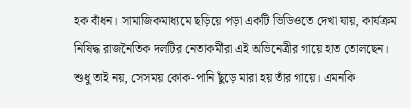হক বাঁধন। সামাজিকমাধ্যমে ছড়িয়ে পড়া একটি ভিডিওতে দেখা যায়, কার্যক্রম নিষিদ্ধ রাজনৈতিক দলটির নেতাকর্মীরা এই অভিনেত্রীর গায়ে হাত তোলছেন। শুধু তাই নয়, সেসময় কোক-পানি ছুঁড়ে মারা হয় তাঁর গায়ে। এমনকি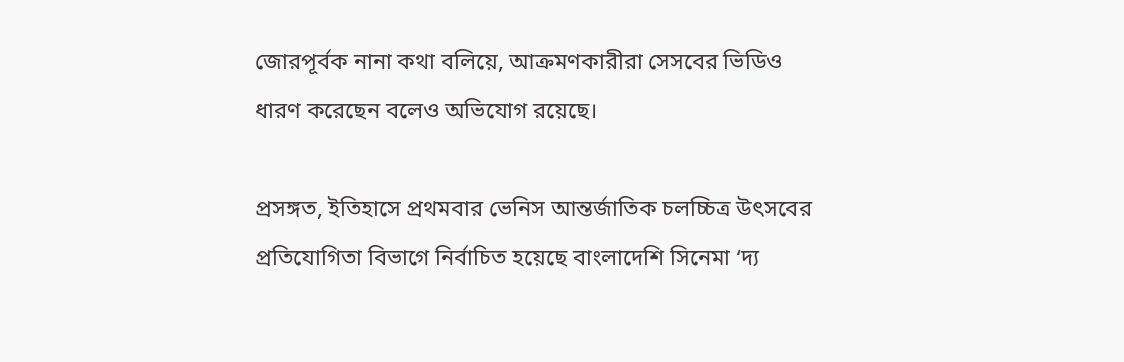জোরপূর্বক নানা কথা বলিয়ে, আক্রমণকারীরা সেসবের ভিডিও ধারণ করেছেন বলেও অভিযোগ রয়েছে।

প্রসঙ্গত, ইতিহাসে প্রথমবার ভেনিস আন্তর্জাতিক চলচ্চিত্র উৎসবের প্রতিযোগিতা বিভাগে নির্বাচিত হয়েছে বাংলাদেশি সিনেমা ‘দ্য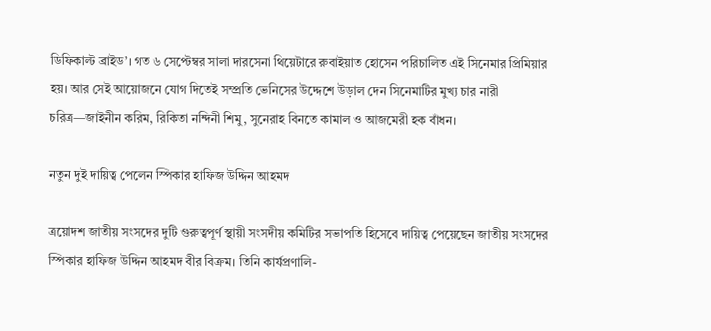ডিফিকাল্ট ব্রাইড’। গত ৬ সেপ্টেম্বর সালা দারসেনা থিয়েটারে রুবাইয়াত হোসেন পরিচালিত এই সিনেমার প্রিমিয়ার হয়। আর সেই আয়োজনে যোগ দিতেই সম্প্রতি ভেনিসের উদ্দেশে উড়াল দেন সিনেমাটির মুখ্য চার নারী চরিত্র—জাইনীন করিম, রিকিতা নন্দিনী শিমু, সুনেরাহ বিনতে কামাল ও আজমেরী হক বাঁধন।

নতুন দুই দায়িত্ব পেলেন স্পিকার হাফিজ উদ্দিন আহমদ

ত্রয়োদশ জাতীয় সংসদের দুটি গুরুত্বপূর্ণ স্থায়ী সংসদীয় কমিটির সভাপতি হিসেবে দায়িত্ব পেয়েছেন জাতীয় সংসদের স্পিকার হাফিজ উদ্দিন আহমদ বীর বিক্রম। তিনি কার্যপ্রণালি-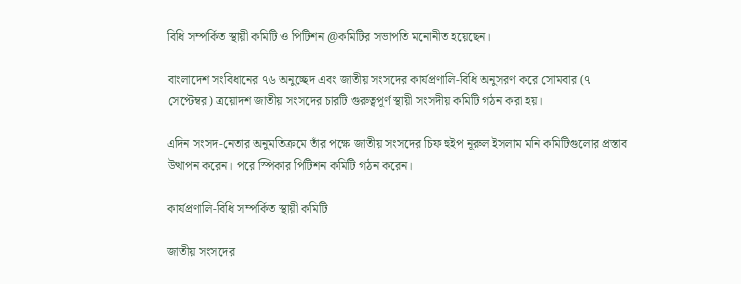বিধি সম্পর্কিত স্থায়ী কমিটি ও পিটিশন @কমিটির সভাপতি মনোনীত হয়েছেন।

বাংলাদেশ সংবিধানের ৭৬ অনুচ্ছেদ এবং জাতীয় সংসদের কার্যপ্রণালি-বিধি অনুসরণ করে সোমবার (৭ সেপ্টেম্বর) ত্রয়োদশ জাতীয় সংসদের চারটি গুরুত্বপূর্ণ স্থায়ী সংসদীয় কমিটি গঠন করা হয়।

এদিন সংসদ-নেতার অনুমতিক্রমে তাঁর পক্ষে জাতীয় সংসদের চিফ হুইপ নূরুল ইসলাম মনি কমিটিগুলোর প্রস্তাব উত্থাপন করেন। পরে স্পিকার পিটিশন কমিটি গঠন করেন।

কার্যপ্রণালি-বিধি সম্পর্কিত স্থায়ী কমিটি

জাতীয় সংসদের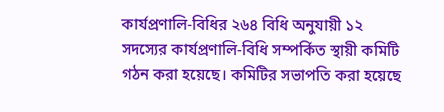কার্যপ্রণালি-বিধির ২৬৪ বিধি অনুযায়ী ১২ সদস্যের কার্যপ্রণালি-বিধি সম্পর্কিত স্থায়ী কমিটি গঠন করা হয়েছে। কমিটির সভাপতি করা হয়েছে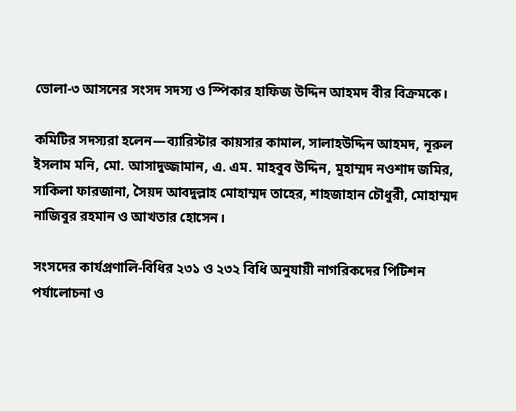ভোলা-৩ আসনের সংসদ সদস্য ও স্পিকার হাফিজ উদ্দিন আহমদ বীর বিক্রমকে।

কমিটির সদস্যরা হলেন—ব্যারিস্টার কায়সার কামাল, সালাহউদ্দিন আহমদ, নূরুল ইসলাম মনি, মো. আসাদুজ্জামান, এ. এম. মাহবুব উদ্দিন, মুহাম্মদ নওশাদ জমির, সাকিলা ফারজানা, সৈয়দ আবদুল্লাহ মোহাম্মদ তাহের, শাহজাহান চৌধুরী, মোহাম্মদ নাজিবুর রহমান ও আখতার হোসেন।

সংসদের কার্যপ্রণালি-বিধির ২৩১ ও ২৩২ বিধি অনুযায়ী নাগরিকদের পিটিশন পর্যালোচনা ও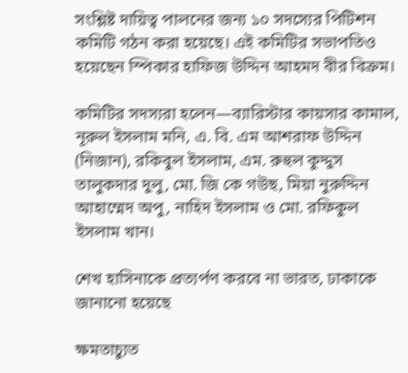সংশ্লিষ্ট দায়িত্ব পালনের জন্য ১০ সদস্যের পিটিশন কমিটি গঠন করা হয়েছে। এই কমিটির সভাপতিও হয়েছেন স্পিকার হাফিজ উদ্দিন আহমদ বীর বিক্রম।

কমিটির সদস্যরা হলেন—ব্যারিস্টার কায়সার কামাল, নূরুল ইসলাম মনি, এ. বি. এম আশরাফ উদ্দিন (নিজান), রকিবুল ইসলাম, এম. রুহুল কুদ্দুস তালুকদার দুলু, মো. জি কে গউছ, মিয়া নুরুদ্দিন আহাম্মেদ অপু, নাহিদ ইসলাম ও মো. রফিকুল ইসলাম খান।

শেখ হাসিনাকে প্রত্যর্পণ করবে না ভারত, ঢাকাকে জানানো হয়েছে

ক্ষমতাচ্যুত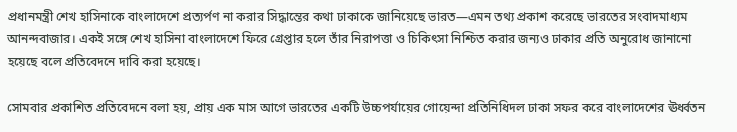প্রধানমন্ত্রী শেখ হাসিনাকে বাংলাদেশে প্রত্যর্পণ না করার সিদ্ধান্তের কথা ঢাকাকে জানিয়েছে ভারত—এমন তথ্য প্রকাশ করেছে ভারতের সংবাদমাধ্যম আনন্দবাজার। একই সঙ্গে শেখ হাসিনা বাংলাদেশে ফিরে গ্রেপ্তার হলে তাঁর নিরাপত্তা ও চিকিৎসা নিশ্চিত করার জন্যও ঢাকার প্রতি অনুরোধ জানানো হয়েছে বলে প্রতিবেদনে দাবি করা হয়েছে।

সোমবার প্রকাশিত প্রতিবেদনে বলা হয়, প্রায় এক মাস আগে ভারতের একটি উচ্চপর্যায়ের গোয়েন্দা প্রতিনিধিদল ঢাকা সফর করে বাংলাদেশের ঊর্ধ্বতন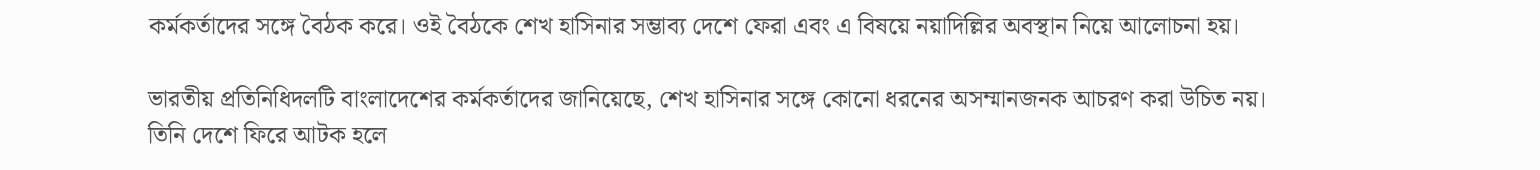কর্মকর্তাদের সঙ্গে বৈঠক করে। ওই বৈঠকে শেখ হাসিনার সম্ভাব্য দেশে ফেরা এবং এ বিষয়ে নয়াদিল্লির অবস্থান নিয়ে আলোচনা হয়।

ভারতীয় প্রতিনিধিদলটি বাংলাদেশের কর্মকর্তাদের জানিয়েছে, শেখ হাসিনার সঙ্গে কোনো ধরনের অসম্মানজনক আচরণ করা উচিত নয়। তিনি দেশে ফিরে আটক হলে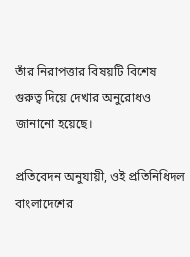তাঁর নিরাপত্তার বিষয়টি বিশেষ গুরুত্ব দিয়ে দেখার অনুরোধও জানানো হয়েছে।

প্রতিবেদন অনুযায়ী, ওই প্রতিনিধিদল বাংলাদেশের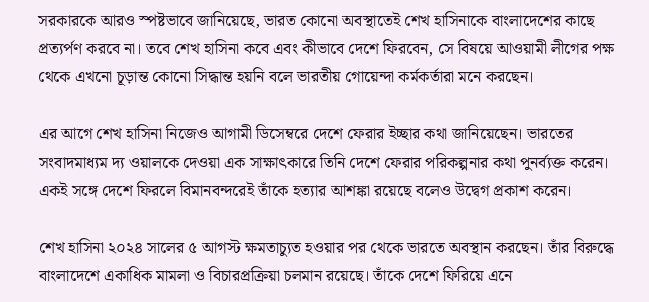সরকারকে আরও স্পষ্টভাবে জানিয়েছে, ভারত কোনো অবস্থাতেই শেখ হাসিনাকে বাংলাদেশের কাছে প্রত্যর্পণ করবে না। তবে শেখ হাসিনা কবে এবং কীভাবে দেশে ফিরবেন, সে বিষয়ে আওয়ামী লীগের পক্ষ থেকে এখনো চূড়ান্ত কোনো সিদ্ধান্ত হয়নি বলে ভারতীয় গোয়েন্দা কর্মকর্তারা মনে করছেন।

এর আগে শেখ হাসিনা নিজেও আগামী ডিসেম্বরে দেশে ফেরার ইচ্ছার কথা জানিয়েছেন। ভারতের সংবাদমাধ্যম দ্য ওয়ালকে দেওয়া এক সাক্ষাৎকারে তিনি দেশে ফেরার পরিকল্পনার কথা পুনর্ব্যক্ত করেন। একই সঙ্গে দেশে ফিরলে বিমানবন্দরেই তাঁকে হত্যার আশঙ্কা রয়েছে বলেও উদ্বেগ প্রকাশ করেন।

শেখ হাসিনা ২০২৪ সালের ৫ আগস্ট ক্ষমতাচ্যুত হওয়ার পর থেকে ভারতে অবস্থান করছেন। তাঁর বিরুদ্ধে বাংলাদেশে একাধিক মামলা ও বিচারপ্রক্রিয়া চলমান রয়েছে। তাঁকে দেশে ফিরিয়ে এনে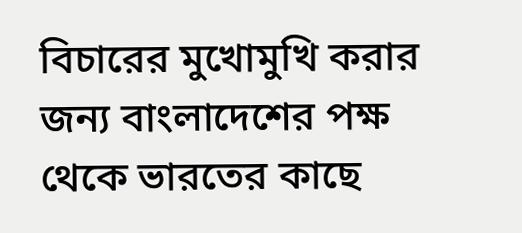বিচারের মুখোমুখি করার জন্য বাংলাদেশের পক্ষ থেকে ভারতের কাছে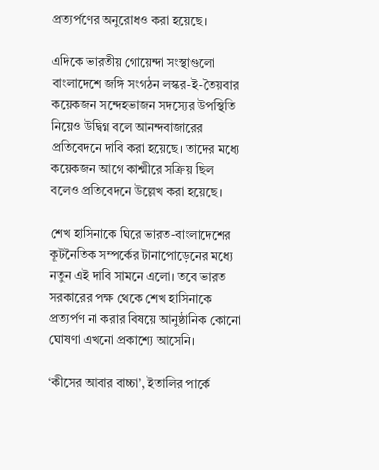প্রত্যর্পণের অনুরোধও করা হয়েছে।

এদিকে ভারতীয় গোয়েন্দা সংস্থাগুলো বাংলাদেশে জঙ্গি সংগঠন লস্কর-ই-তৈয়বার কয়েকজন সন্দেহভাজন সদস্যের উপস্থিতি নিয়েও উদ্বিগ্ন বলে আনন্দবাজারের প্রতিবেদনে দাবি করা হয়েছে। তাদের মধ্যে কয়েকজন আগে কাশ্মীরে সক্রিয় ছিল বলেও প্রতিবেদনে উল্লেখ করা হয়েছে।

শেখ হাসিনাকে ঘিরে ভারত-বাংলাদেশের কূটনৈতিক সম্পর্কের টানাপোড়েনের মধ্যে নতুন এই দাবি সামনে এলো। তবে ভারত সরকারের পক্ষ থেকে শেখ হাসিনাকে প্রত্যর্পণ না করার বিষয়ে আনুষ্ঠানিক কোনো ঘোষণা এখনো প্রকাশ্যে আসেনি।

‘কীসের আবার বাচ্চা’, ইতালির পার্কে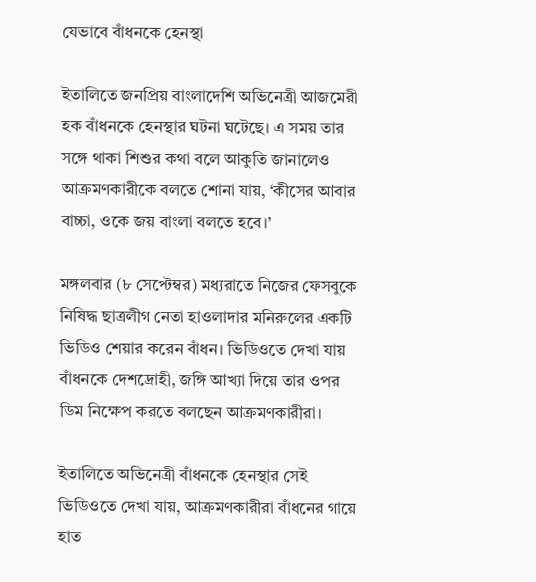যেভাবে বাঁধনকে হেনস্থা

ইতালিতে জনপ্রিয় বাংলাদেশি অভিনেত্রী আজমেরী হক বাঁধনকে হেনস্থার ঘটনা ঘটেছে। এ সময় তার সঙ্গে থাকা শিশুর কথা বলে আকুতি জানালেও আক্রমণকারীকে বলতে শোনা যায়, ‘কীসের আবার বাচ্চা, ওকে জয় বাংলা বলতে হবে।’

মঙ্গলবার (৮ সেপ্টেম্বর) মধ্যরাতে নিজের ফেসবুকে নিষিদ্ধ ছাত্রলীগ নেতা হাওলাদার মনিরুলের একটি ভিডিও শেয়ার করেন বাঁধন। ভিডিওতে দেখা যায় বাঁধনকে দেশদ্রোহী, জঙ্গি আখ্যা দিয়ে তার ওপর ডিম নিক্ষেপ করতে বলছেন আক্রমণকারীরা।

ইতালিতে অভিনেত্রী বাঁধনকে হেনস্থার সেই ভিডিওতে দেখা যায়, আক্রমণকারীরা বাঁধনের গায়ে হাত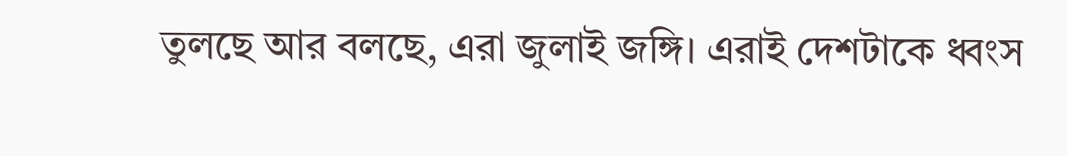তুলছে আর বলছে, এরা জুলাই জঙ্গি। এরাই দেশটাকে ধ্বংস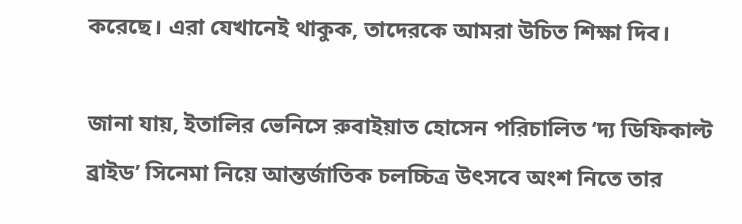করেছে। এরা যেখানেই থাকুক, তাদেরকে আমরা উচিত শিক্ষা দিব।

জানা যায়, ইতালির ভেনিসে রুবাইয়াত হোসেন পরিচালিত ‘দ্য ডিফিকাল্ট ব্রাইড’ সিনেমা নিয়ে আন্তর্জাতিক চলচ্চিত্র উৎসবে অংশ নিতে তার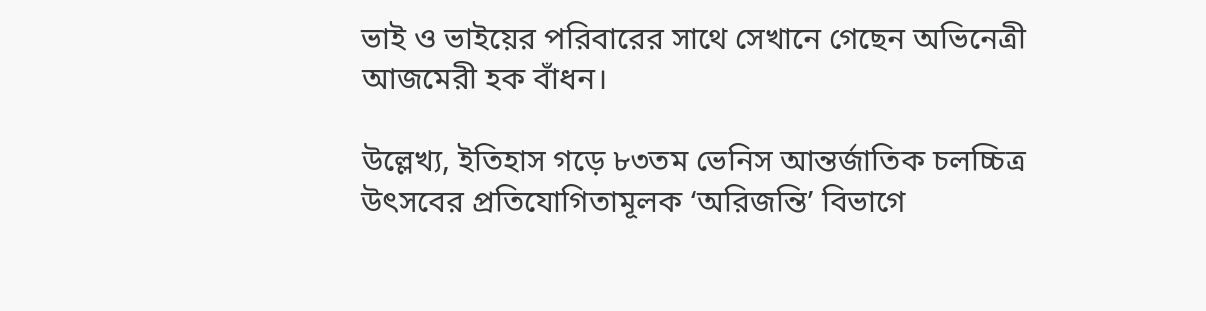ভাই ও ভাইয়ের পরিবারের সাথে সেখানে গেছেন অভিনেত্রী আজমেরী হক বাঁধন।

উল্লেখ্য, ইতিহাস গড়ে ৮৩তম ভেনিস আন্তর্জাতিক চলচ্চিত্র উৎসবের প্রতিযোগিতামূলক ‘অরিজন্তি’ বিভাগে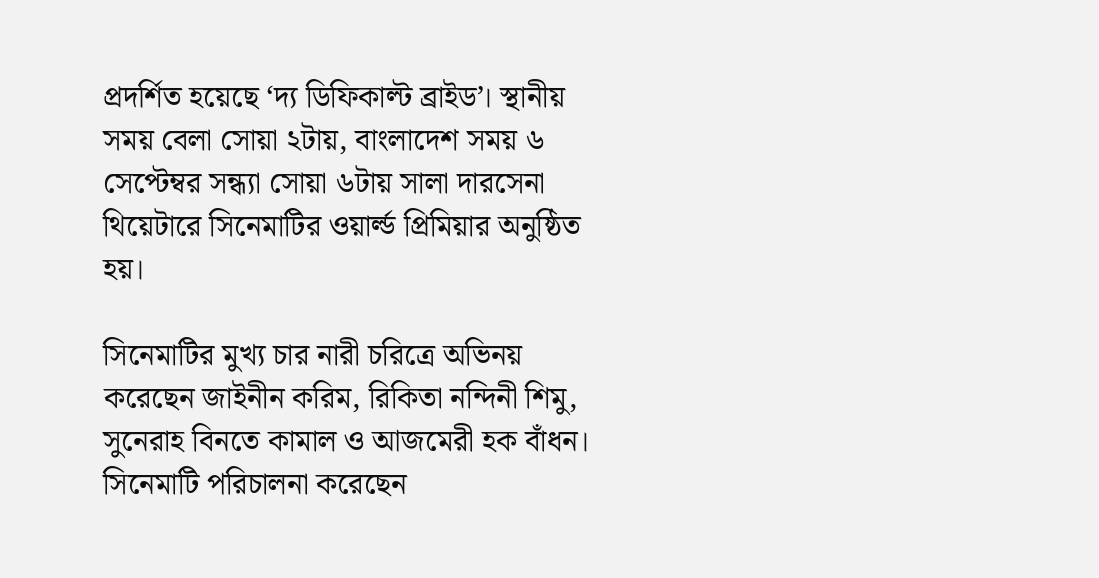প্রদর্শিত হয়েছে ‘দ্য ডিফিকাল্ট ব্রাইড’। স্থানীয় সময় বেলা সোয়া ২টায়, বাংলাদেশ সময় ৬ সেপ্টেম্বর সন্ধ্যা সোয়া ৬টায় সালা দারসেনা থিয়েটারে সিনেমাটির ওয়ার্ল্ড প্রিমিয়ার অনুষ্ঠিত হয়।

সিনেমাটির মুখ্য চার নারী চরিত্রে অভিনয় করেছেন জাইনীন করিম, রিকিতা নন্দিনী শিমু, সুনেরাহ বিনতে কামাল ও আজমেরী হক বাঁধন। সিনেমাটি পরিচালনা করেছেন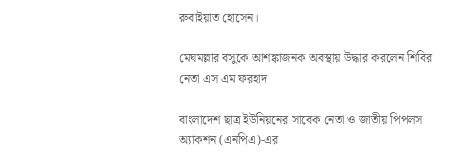রুবাইয়াত হোসেন।

মেঘমল্লার বসুকে আশঙ্কাজনক অবস্থায় উদ্ধার করলেন শিবির নেতা এস এম ফরহাদ

বাংলাদেশ ছাত্র ইউনিয়নের সাবেক নেতা ও জাতীয় পিপলস অ্যাকশন (এনপিএ)-এর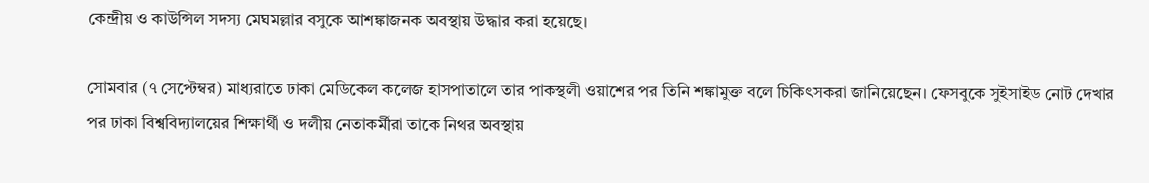কেন্দ্রীয় ও কাউন্সিল সদস্য মেঘমল্লার বসুকে আশঙ্কাজনক অবস্থায় উদ্ধার করা হয়েছে।

সোমবার (৭ সেপ্টেম্বর) মাধ্যরাতে ঢাকা মেডিকেল কলেজ হাসপাতালে তার পাকস্থলী ওয়াশের পর তিনি শঙ্কামুক্ত বলে চিকিৎসকরা জানিয়েছেন। ফেসবুকে সুইসাইড নোট দেখার পর ঢাকা বিশ্ববিদ্যালয়ের শিক্ষার্থী ও দলীয় নেতাকর্মীরা তাকে নিথর অবস্থায়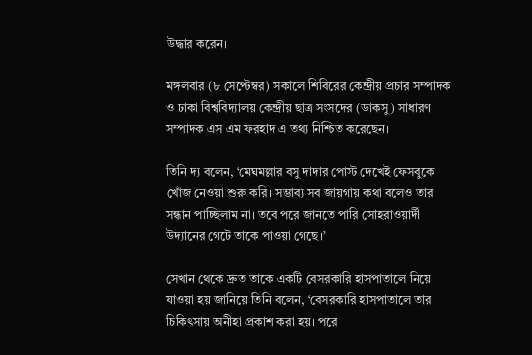উদ্ধার করেন।

মঙ্গলবার (৮ সেপ্টেম্বর) সকালে শিবিরের কেন্দ্রীয় প্রচার সম্পাদক ও ঢাকা বিশ্ববিদ্যালয় কেন্দ্রীয় ছাত্র সংসদের (ডাকসু) সাধারণ সম্পাদক এস এম ফরহাদ এ তথ্য নিশ্চিত করেছেন।

তিনি দ্য বলেন, ‘মেঘমল্লার বসু দাদার পোস্ট দেখেই ফেসবুকে খোঁজ নেওয়া শুরু করি। সম্ভাব্য সব জায়গায় কথা বলেও তার সন্ধান পাচ্ছিলাম না। তবে পরে জানতে পারি সোহরাওয়ার্দী উদ্যানের গেটে তাকে পাওয়া গেছে।’

সেখান থেকে দ্রুত তাকে একটি বেসরকারি হাসপাতালে নিয়ে যাওয়া হয় জানিয়ে তিনি বলেন, ‘বেসরকারি হাসপাতালে তার চিকিৎসায় অনীহা প্রকাশ করা হয়। পরে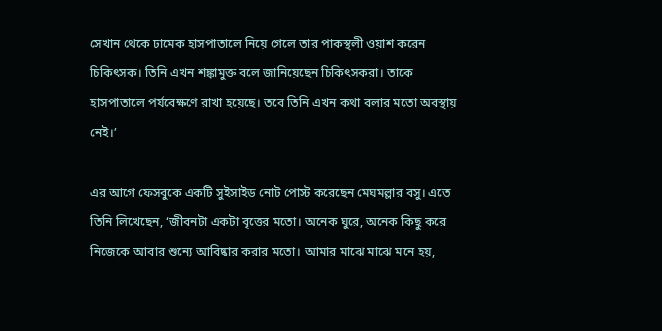সেখান থেকে ঢামেক হাসপাতালে নিয়ে গেলে তার পাকস্থলী ওয়াশ করেন চিকিৎসক। তিনি এখন শঙ্কামুক্ত বলে জানিয়েছেন চিকিৎসকরা। তাকে হাসপাতালে পর্যবেক্ষণে রাখা হয়েছে। তবে তিনি এখন কথা বলার মতো অবস্থায় নেই।’

এর আগে ফেসবুকে একটি সুইসাইড নোট পোস্ট করেছেন মেঘমল্লার বসু। এতে তিনি লিখেছেন, ‘জীবনটা একটা বৃত্তের মতো। অনেক ঘুরে, অনেক কিছু করে নিজেকে আবার শুন্যে আবিষ্কার করার মতো। আমার মাঝে মাঝে মনে হয়,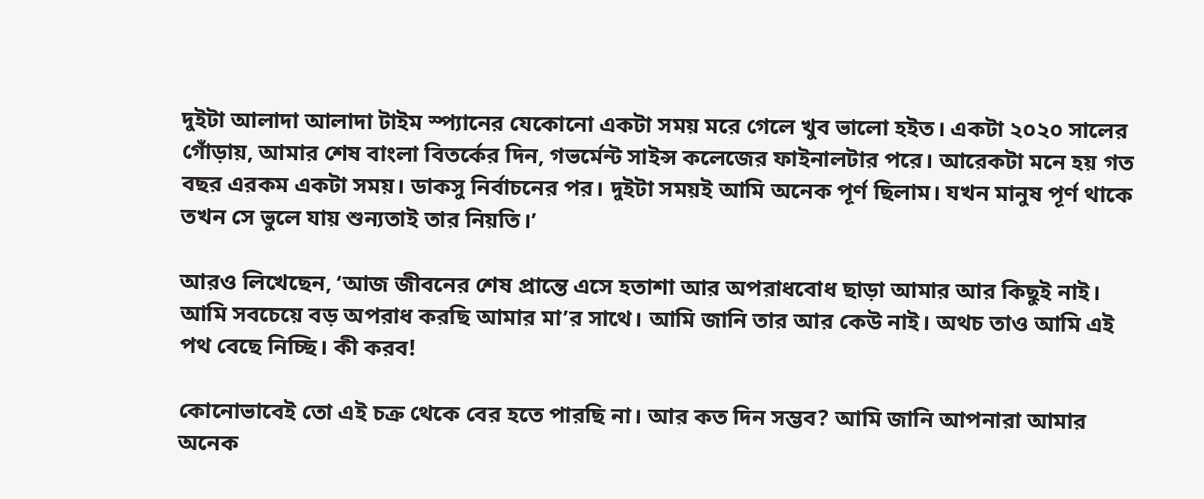দুইটা আলাদা আলাদা টাইম স্প্যানের যেকোনো একটা সময় মরে গেলে খুব ভালো হইত। একটা ২০২০ সালের গোঁড়ায়, আমার শেষ বাংলা বিতর্কের দিন, গভর্মেন্ট সাইন্স কলেজের ফাইনালটার পরে। আরেকটা মনে হয় গত বছর এরকম একটা সময়। ডাকসু নির্বাচনের পর। দুইটা সময়ই আমি অনেক পূর্ণ ছিলাম। যখন মানুষ পূর্ণ থাকে তখন সে ভুলে যায় শুন্যতাই তার নিয়তি।’

আরও লিখেছেন, ‘আজ জীবনের শেষ প্রান্তে এসে হতাশা আর অপরাধবোধ ছাড়া আমার আর কিছুই নাই। আমি সবচেয়ে বড় অপরাধ করছি আমার মা’র সাথে। আমি জানি তার আর কেউ নাই। অথচ তাও আমি এই পথ বেছে নিচ্ছি। কী করব!

কোনোভাবেই তো এই চক্র থেকে বের হতে পারছি না। আর কত দিন সম্ভব? আমি জানি আপনারা আমার অনেক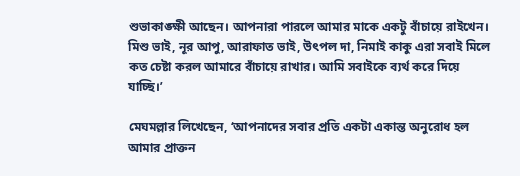শুভাকাঙ্ক্ষী আছেন। আপনারা পারলে আমার মাকে একটু বাঁচায়ে রাইখেন। মিশু ভাই, নূর আপু, আরাফাত ভাই, উৎপল দা, নিমাই কাকু এরা সবাই মিলে কত চেষ্টা করল আমারে বাঁচায়ে রাখার। আমি সবাইকে ব্যর্থ করে দিয়ে যাচ্ছি।’

মেঘমল্লার লিখেছেন, ‘আপনাদের সবার প্রতি একটা একান্ত অনুরোধ হল আমার প্রাক্তন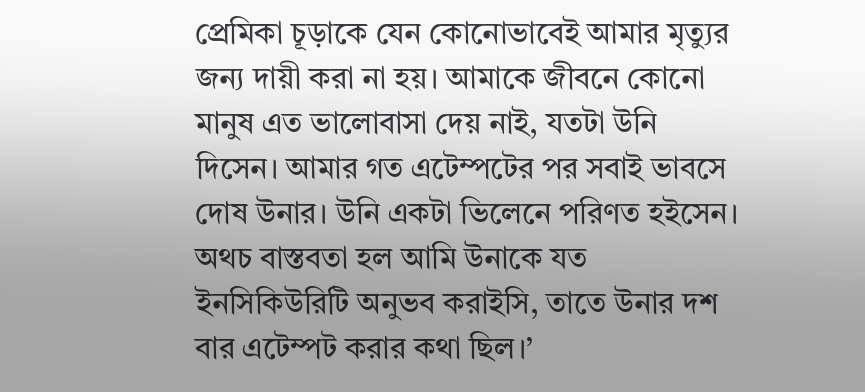প্রেমিকা চূড়াকে যেন কোনোভাবেই আমার মৃত্যুর জন্য দায়ী করা না হয়। আমাকে জীবনে কোনো মানুষ এত ভালোবাসা দেয় নাই, যতটা উনি দিসেন। আমার গত এটেম্পটের পর সবাই ভাবসে দোষ উনার। উনি একটা ভিলেনে পরিণত হইসেন। অথচ বাস্তবতা হল আমি উনাকে যত ইনসিকিউরিটি অনুভব করাইসি, তাতে উনার দশ বার এটেম্পট করার কথা ছিল।’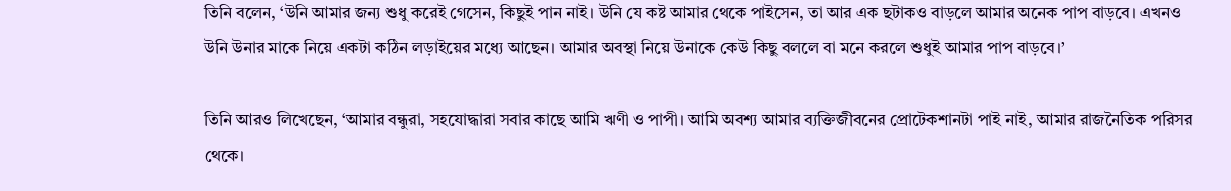তিনি বলেন, ‘উনি আমার জন্য শুধু করেই গেসেন, কিছুই পান নাই। উনি যে কষ্ট আমার থেকে পাইসেন, তা আর এক ছটাকও বাড়লে আমার অনেক পাপ বাড়বে। এখনও উনি উনার মাকে নিয়ে একটা কঠিন লড়াইয়ের মধ্যে আছেন। আমার অবস্থা নিয়ে উনাকে কেউ কিছু বললে বা মনে করলে শুধুই আমার পাপ বাড়বে।’

তিনি আরও লিখেছেন, ‘আমার বন্ধুরা, সহযোদ্ধারা সবার কাছে আমি ঋণী ও পাপী। আমি অবশ্য আমার ব্যক্তিজীবনের প্রোটেকশানটা পাই নাই, আমার রাজনৈতিক পরিসর থেকে।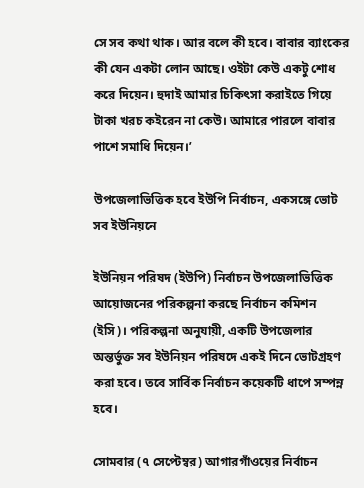সে সব কথা থাক। আর বলে কী হবে। বাবার ব্যাংকের কী যেন একটা লোন আছে। ওইটা কেউ একটু শোধ করে দিয়েন। হুদাই আমার চিকিৎসা করাইতে গিয়ে টাকা খরচ কইরেন না কেউ। আমারে পারলে বাবার পাশে সমাধি দিয়েন।’

উপজেলাভিত্তিক হবে ইউপি নির্বাচন, একসঙ্গে ভোট সব ইউনিয়নে

ইউনিয়ন পরিষদ (ইউপি) নির্বাচন উপজেলাভিত্তিক আয়োজনের পরিকল্পনা করছে নির্বাচন কমিশন (ইসি)। পরিকল্পনা অনুযায়ী, একটি উপজেলার অন্তর্ভুক্ত সব ইউনিয়ন পরিষদে একই দিনে ভোটগ্রহণ করা হবে। তবে সার্বিক নির্বাচন কয়েকটি ধাপে সম্পন্ন হবে।

সোমবার (৭ সেপ্টেম্বর) আগারগাঁওয়ের নির্বাচন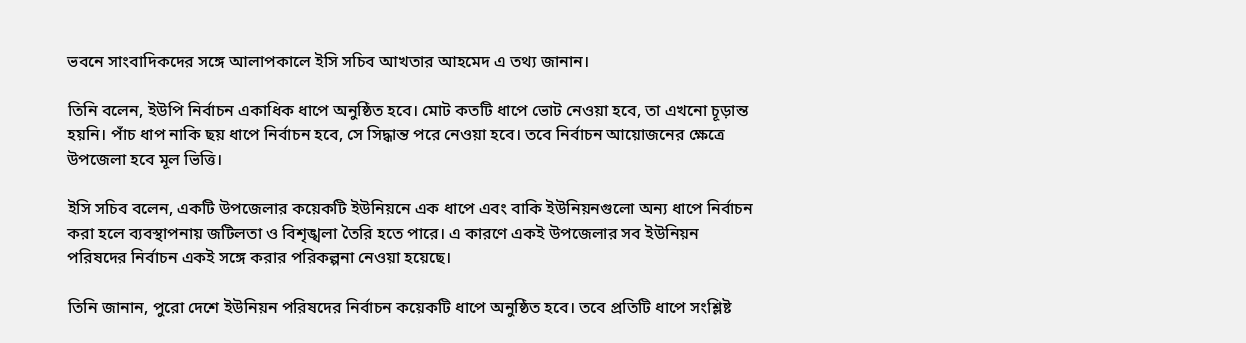ভবনে সাংবাদিকদের সঙ্গে আলাপকালে ইসি সচিব আখতার আহমেদ এ তথ্য জানান।

তিনি বলেন, ইউপি নির্বাচন একাধিক ধাপে অনুষ্ঠিত হবে। মোট কতটি ধাপে ভোট নেওয়া হবে, তা এখনো চূড়ান্ত হয়নি। পাঁচ ধাপ নাকি ছয় ধাপে নির্বাচন হবে, সে সিদ্ধান্ত পরে নেওয়া হবে। তবে নির্বাচন আয়োজনের ক্ষেত্রে উপজেলা হবে মূল ভিত্তি।

ইসি সচিব বলেন, একটি উপজেলার কয়েকটি ইউনিয়নে এক ধাপে এবং বাকি ইউনিয়নগুলো অন্য ধাপে নির্বাচন করা হলে ব্যবস্থাপনায় জটিলতা ও বিশৃঙ্খলা তৈরি হতে পারে। এ কারণে একই উপজেলার সব ইউনিয়ন পরিষদের নির্বাচন একই সঙ্গে করার পরিকল্পনা নেওয়া হয়েছে।

তিনি জানান, পুরো দেশে ইউনিয়ন পরিষদের নির্বাচন কয়েকটি ধাপে অনুষ্ঠিত হবে। তবে প্রতিটি ধাপে সংশ্লিষ্ট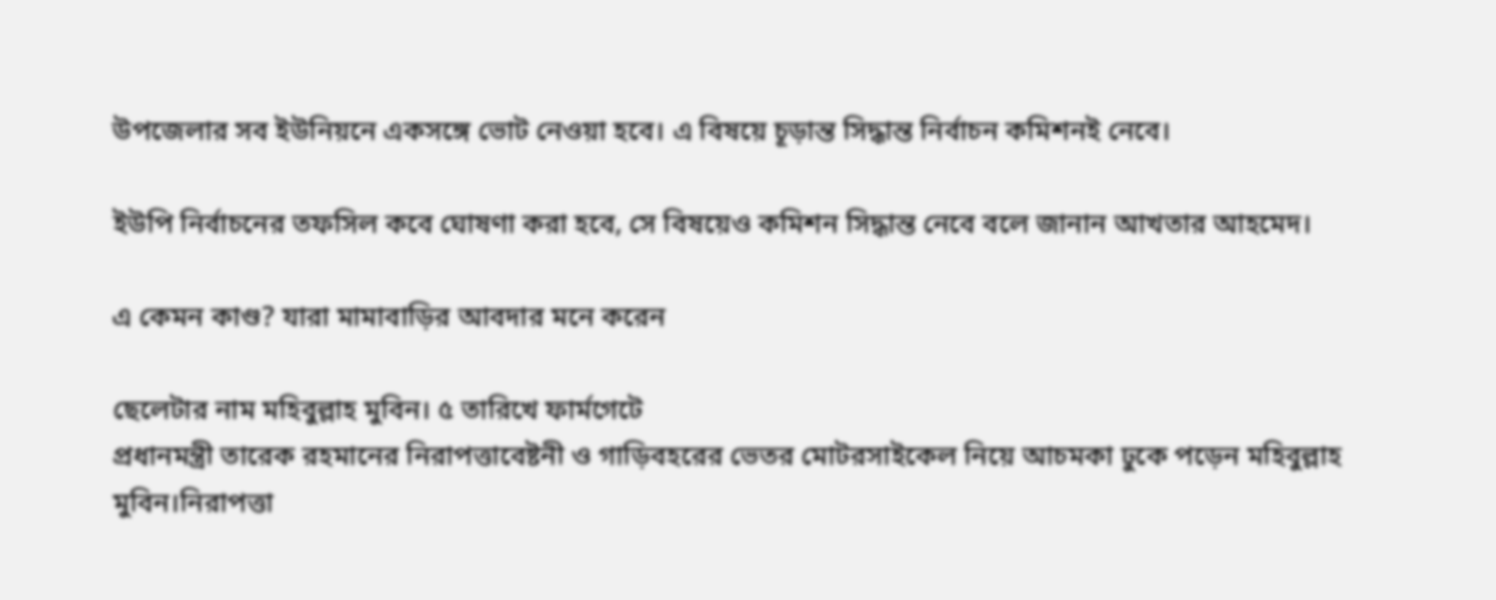উপজেলার সব ইউনিয়নে একসঙ্গে ভোট নেওয়া হবে। এ বিষয়ে চূড়ান্ত সিদ্ধান্ত নির্বাচন কমিশনই নেবে।

ইউপি নির্বাচনের তফসিল কবে ঘোষণা করা হবে, সে বিষয়েও কমিশন সিদ্ধান্ত নেবে বলে জানান আখতার আহমেদ।

এ কেমন কাণ্ড? যারা মামাবাড়ির আবদার মনে করেন

ছেলেটার নাম মহিবুল্লাহ মুবিন। ৫ তারিখে ফার্মগেটে
প্রধানমন্ত্রী তারেক রহমানের নিরাপত্তাবেষ্টনী ও গাড়িবহরের ভেতর মোটরসাইকেল নিয়ে আচমকা ঢুকে পড়েন মহিবুল্লাহ মুবিন।নিরাপত্তা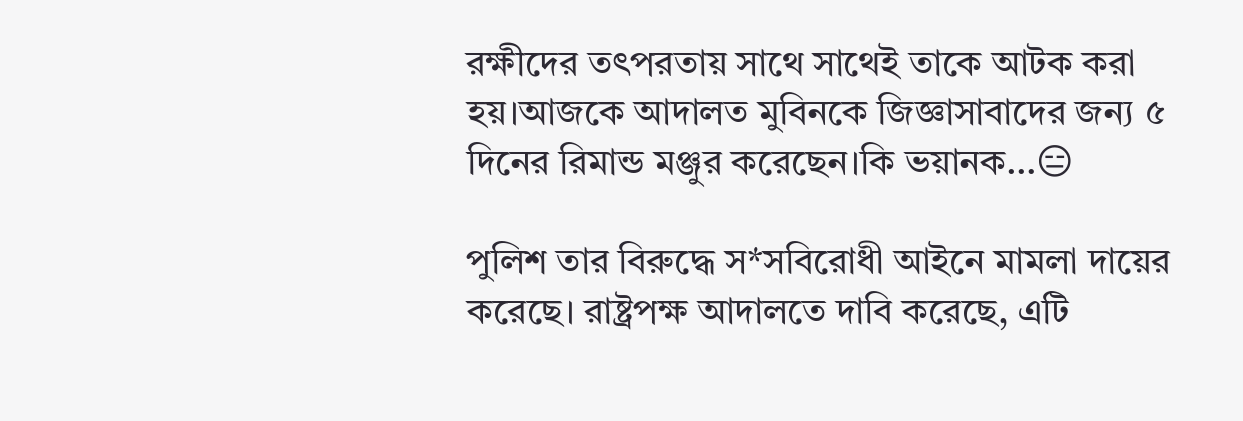রক্ষীদের তৎপরতায় সাথে সাথেই তাকে আটক করা হয়।আজকে আদালত মুবিনকে জিজ্ঞাসাবাদের জন্য ৫ দিনের রিমান্ড মঞ্জুর করেছেন।কি ভয়ানক…😑

পুলিশ তার বিরুদ্ধে স*সবিরোধী আইনে মামলা দায়ের করেছে। রাষ্ট্রপক্ষ আদালতে দাবি করেছে, এটি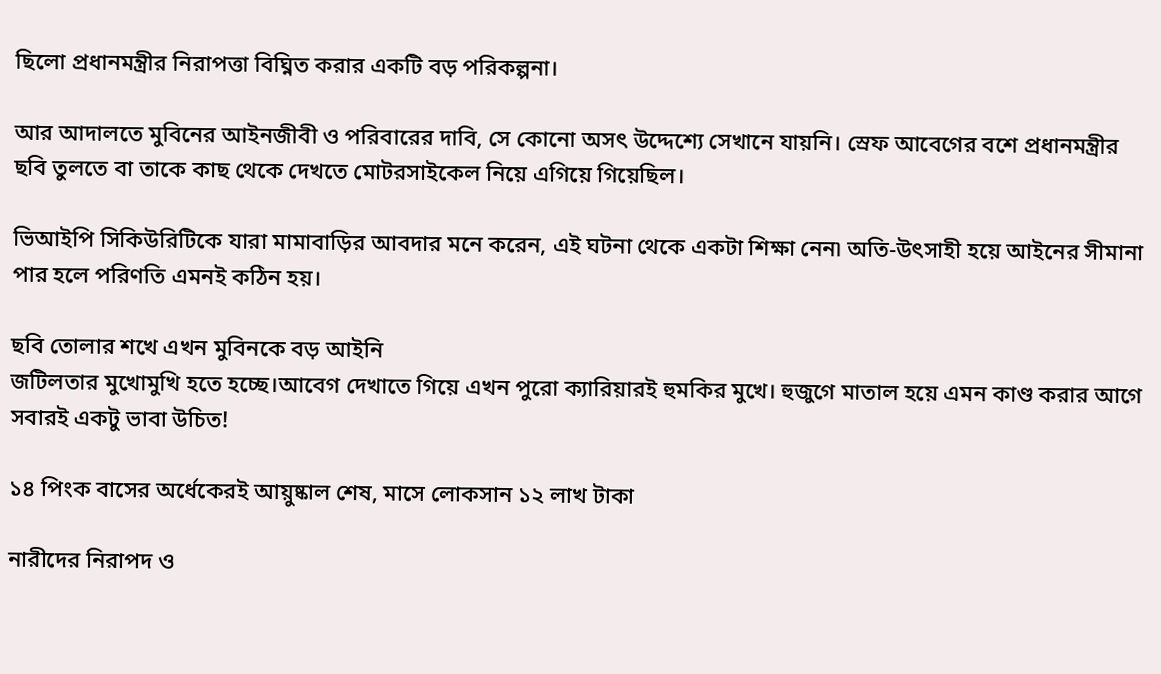ছিলো প্রধানমন্ত্রীর নিরাপত্তা বিঘ্নিত করার একটি বড় পরিকল্পনা।

আর আদালতে মুবিনের আইনজীবী ও পরিবারের দাবি, সে কোনো অসৎ উদ্দেশ্যে সেখানে যায়নি। স্রেফ আবেগের বশে প্রধানমন্ত্রীর ছবি তুলতে বা তাকে কাছ থেকে দেখতে মোটরসাইকেল নিয়ে এগিয়ে গিয়েছিল।

ভিআইপি সিকিউরিটিকে যারা মামাবাড়ির আবদার মনে করেন, এই ঘটনা থেকে একটা শিক্ষা নেন৷ অতি-উৎসাহী হয়ে আইনের সীমানা পার হলে পরিণতি এমনই কঠিন হয়।

ছবি তোলার শখে এখন মুবিনকে বড় আইনি
জটিলতার মুখোমুখি হতে হচ্ছে।আবেগ দেখাতে গিয়ে এখন পুরো ক্যারিয়ারই হুমকির মুখে। হুজুগে মাতাল হয়ে এমন কাণ্ড করার আগে সবারই একটু ভাবা উচিত!

১৪ পিংক বাসের অর্ধেকেরই আয়ুষ্কাল শেষ, মাসে লোকসান ১২ লাখ টাকা

নারীদের নিরাপদ ও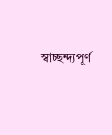স্বাচ্ছন্দ্যপূর্ণ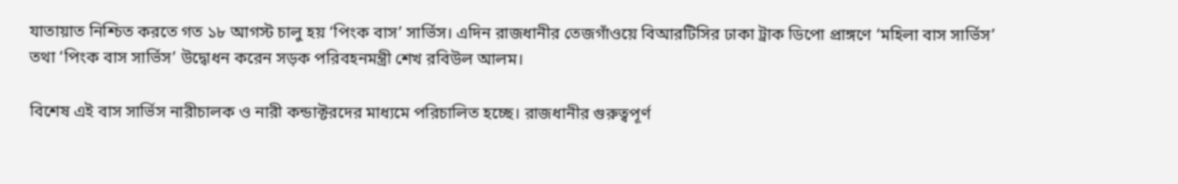যাতায়াত নিশ্চিত করতে গত ১৮ আগস্ট চালু হয় ‘পিংক বাস’ সার্ভিস। এদিন রাজধানীর তেজগাঁওয়ে বিআরটিসির ঢাকা ট্রাক ডিপো প্রাঙ্গণে ‘মহিলা বাস সার্ভিস’ তথা ‘পিংক বাস সার্ভিস’ উদ্বোধন করেন সড়ক পরিবহনমন্ত্রী শেখ রবিউল আলম।

বিশেষ এই বাস সার্ভিস নারীচালক ও নারী কন্ডাক্টরদের মাধ্যমে পরিচালিত হচ্ছে। রাজধানীর গুরুত্বপূর্ণ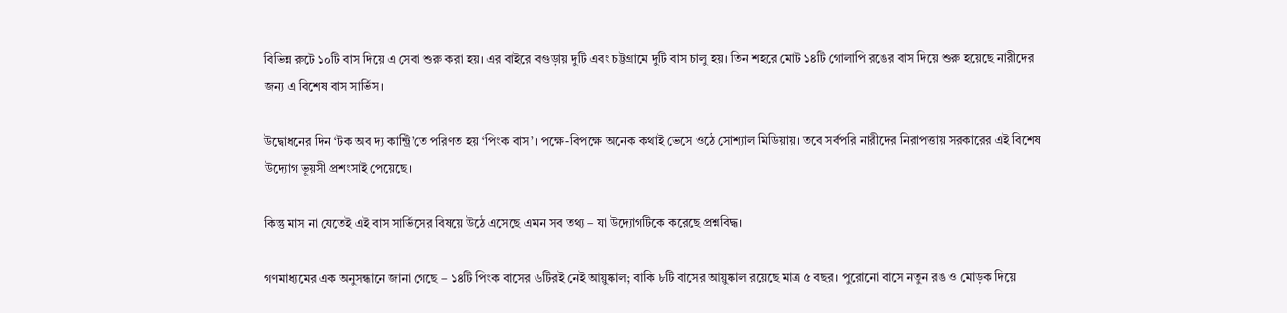বিভিন্ন রুটে ১০টি বাস দিয়ে এ সেবা শুরু করা হয়। এর বাইরে বগুড়ায় দুটি এবং চট্টগ্রামে দুটি বাস চালু হয়। তিন শহরে মোট ১৪টি গোলাপি রঙের বাস দিয়ে শুরু হয়েছে নারীদের জন্য এ বিশেষ বাস সার্ভিস।

উদ্বোধনের দিন ‘টক অব দ্য কান্ট্রি’তে পরিণত হয় ‘পিংক বাস’। পক্ষে-বিপক্ষে অনেক কথাই ভেসে ওঠে সোশ্যাল মিডিয়ায়। তবে সর্বপরি নারীদের নিরাপত্তায় সরকারের এই বিশেষ উদ্যোগ ভূয়সী প্রশংসাই পেয়েছে।

কিন্তু মাস না যেতেই এই বাস সার্ভিসের বিষয়ে উঠে এসেছে এমন সব তথ্য – যা উদ্যোগটিকে করেছে প্রশ্নবিদ্ধ।

গণমাধ্যমের এক অনুসন্ধানে জানা গেছে – ১৪টি পিংক বাসের ৬টিরই নেই আয়ুষ্কাল; বাকি ৮টি বাসের আয়ুষ্কাল রয়েছে মাত্র ৫ বছর। পুরোনো বাসে নতুন রঙ ও মোড়ক দিয়ে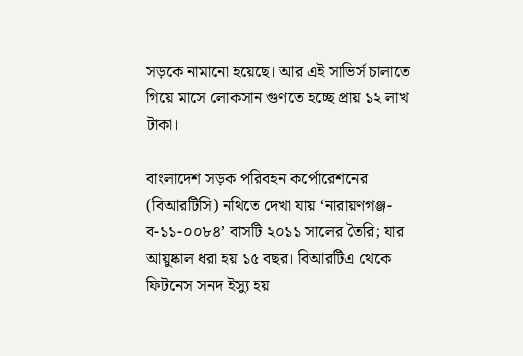সড়কে নামানো হয়েছে। আর এই সাভির্স চালাতে গিয়ে মাসে লোকসান গুণতে হচ্ছে প্রায় ১২ লাখ টাকা।

বাংলাদেশ সড়ক পরিবহন কর্পোরেশনের (বিআরটিসি) নথিতে দেখা যায় ‘নারায়ণগঞ্জ-ব-১১-০০৮৪’ বাসটি ২০১১ সালের তৈরি; যার আয়ুষ্কাল ধরা হয় ১৫ বছর। বিআরটিএ থেকে ফিটনেস সনদ ইস্যু হয়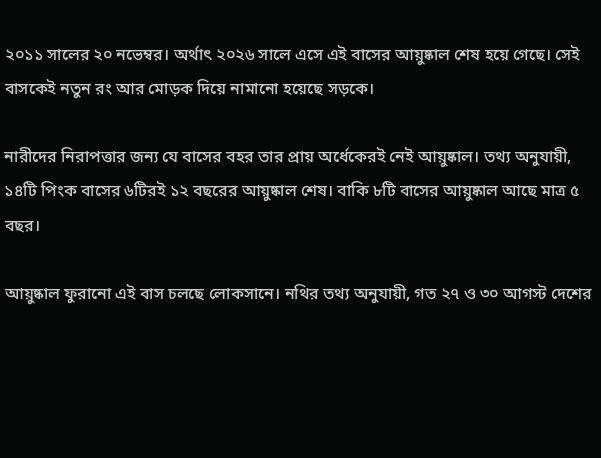২০১১ সালের ২০ নভেম্বর। অর্থাৎ ২০২৬ সালে এসে এই বাসের আয়ুষ্কাল শেষ হয়ে গেছে। সেই বাসকেই নতুন রং আর মোড়ক দিয়ে নামানো হয়েছে সড়কে।

নারীদের নিরাপত্তার জন্য যে বাসের বহর তার প্রায় অর্ধেকেরই নেই আয়ুষ্কাল। তথ্য অনুযায়ী, ১৪টি পিংক বাসের ৬টিরই ১২ বছরের আয়ুষ্কাল শেষ। বাকি ৮টি বাসের আয়ুষ্কাল আছে মাত্র ৫ বছর।

আয়ুষ্কাল ফুরানো এই বাস চলছে লোকসানে। নথির তথ্য অনুযায়ী, গত ২৭ ও ৩০ আগস্ট দেশের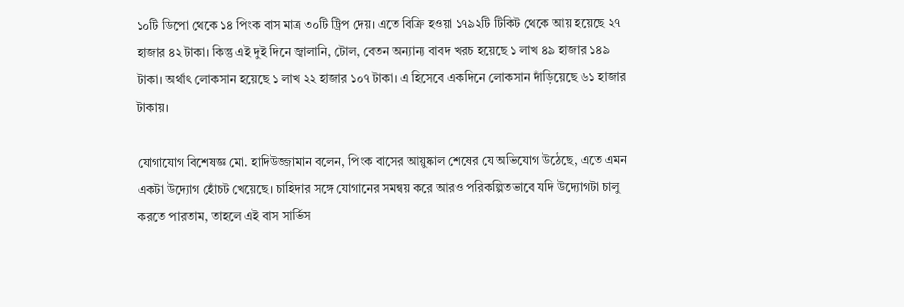১০টি ডিপো থেকে ১৪ পিংক বাস মাত্র ৩০টি ট্রিপ দেয়। এতে বিক্রি হওয়া ১৭৯২টি টিকিট থেকে আয় হয়েছে ২৭ হাজার ৪২ টাকা। কিন্তু এই দুই দিনে জ্বালানি, টোল, বেতন অন্যান্য বাবদ খরচ হয়েছে ১ লাখ ৪৯ হাজার ১৪৯ টাকা। অর্থাৎ লোকসান হয়েছে ১ লাখ ২২ হাজার ১০৭ টাকা। এ হিসেবে একদিনে লোকসান দাঁড়িয়েছে ৬১ হাজার টাকায়।

যোগাযোগ বিশেষজ্ঞ মো. হাদিউজ্জামান বলেন, পিংক বাসের আয়ুষ্কাল শেষের যে অভিযোগ উঠেছে, এতে এমন একটা উদ্যোগ হোঁচট খেয়েছে। চাহিদার সঙ্গে যোগানের সমন্বয় করে আরও পরিকল্পিতভাবে যদি উদ্যোগটা চালু করতে পারতাম, তাহলে এই বাস সার্ভিস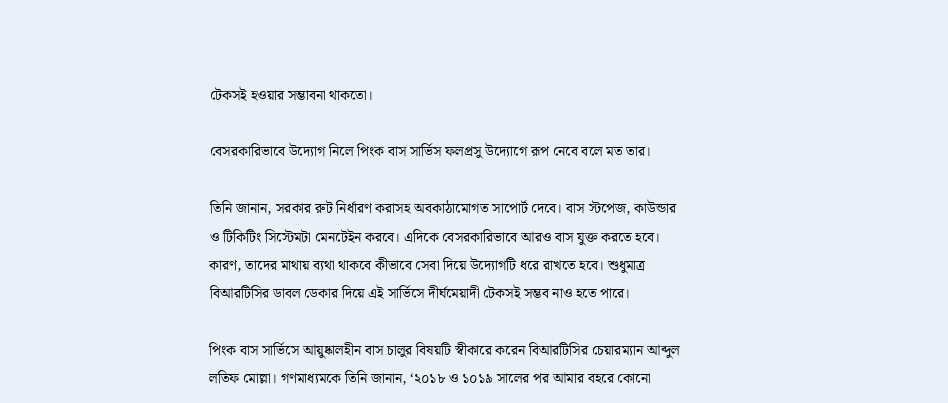টেকসই হওয়ার সম্ভাবনা থাকতো।

বেসরকারিভাবে উদ্যোগ নিলে পিংক বাস সার্ভিস ফলপ্রসু উদ্যোগে রূপ নেবে বলে মত তার।

তিনি জানান, সরকার রুট নির্ধারণ করাসহ অবকাঠামোগত সাপোর্ট দেবে। বাস স্টপেজ, কাউন্ডার ও টিকিটিং সিস্টেমটা মেনটেইন করবে। এদিকে বেসরকারিভাবে আরও বাস যুক্ত করতে হবে। কারণ, তাদের মাথায় ব্যথা থাকবে কীভাবে সেবা দিয়ে উদ্যোগটি ধরে রাখতে হবে। শুধুমাত্র বিআরটিসির ডাবল ডেকার দিয়ে এই সার্ভিসে দীর্ঘমেয়াদী টেকসই সম্ভব নাও হতে পারে।

পিংক বাস সার্ভিসে আয়ুষ্কালহীন বাস চালুর বিষয়টি স্বীকারে করেন বিআরটিসির চেয়ারম্যান আব্দুল লতিফ মোল্লা। গণমাধ্যমকে তিনি জানান, ‘২০১৮ ও ১০১৯ সালের পর আমার বহরে কোনো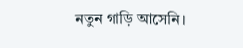নতুন গাড়ি আসেনি।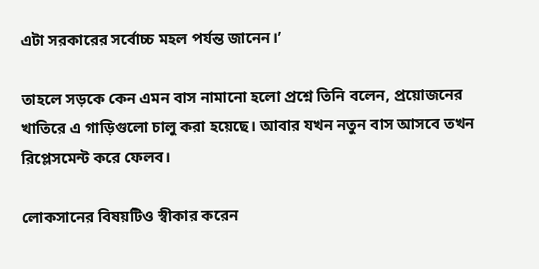এটা সরকারের সর্বোচ্চ মহল পর্যন্ত জানেন।’

তাহলে সড়কে কেন এমন বাস নামানো হলো প্রশ্নে তিনি বলেন, প্রয়োজনের খাতিরে এ গাড়িগুলো চালু করা হয়েছে। আবার যখন নতুন বাস আসবে তখন রিপ্লেসমেন্ট করে ফেলব।

লোকসানের বিষয়টিও স্বীকার করেন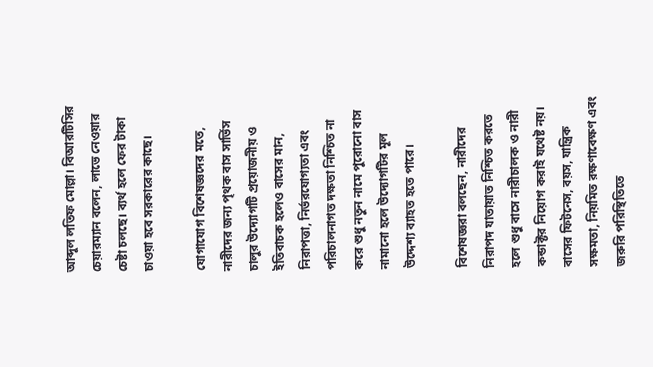আব্দুল লতিফ মোল্লা। বিআরটিসির চেয়ারম্যান বলেন, লাভে নেওয়ার চেষ্টা চলছে। ব্যর্থ হলে ফের টাকা চাওয়া হবে সরকারের কাছে।

যোগাযোগ বিশেষজ্ঞদের মতে, নারীদের জন্য পৃথক বাস সার্ভিস চালুর উদ্যোগটি প্রয়োজনীয় ও ইতিবাচক হলেও বাসের মান, নিরাপত্তা, নির্ভরযোগ্যতা এবং পরিচালনাগত দক্ষতা নিশ্চিত না করে শুধু নতুন নামে পুরোনো বাস নামানো হলে উদ্যোগটির মূল উদ্দেশ্য ব্যাহত হতে পারে।

বিশেষজ্ঞরা বলছেন, নারীদের নিরাপদ যাতায়াত নিশ্চিত করতে হলে শুধু বাসে নারীচালক ও নারী কন্ডাক্টর নিয়োগ করাই যথেষ্ট নয়। বাসের ফিটনেস, বয়স, যান্ত্রিক সক্ষমতা, নিয়মিত রক্ষণাবেক্ষণ এবং জরুরি পরিস্থিতিতে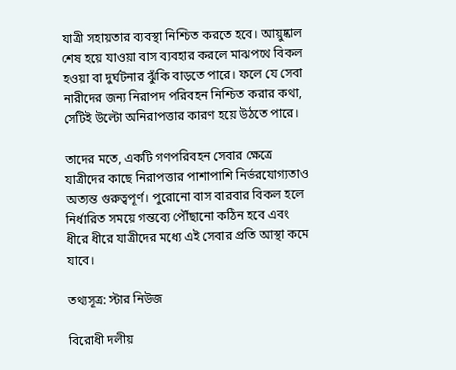যাত্রী সহায়তার ব্যবস্থা নিশ্চিত করতে হবে। আয়ুষ্কাল শেষ হয়ে যাওয়া বাস ব্যবহার করলে মাঝপথে বিকল হওয়া বা দুর্ঘটনার ঝুঁকি বাড়তে পারে। ফলে যে সেবা নারীদের জন্য নিরাপদ পরিবহন নিশ্চিত করার কথা, সেটিই উল্টো অনিরাপত্তার কারণ হয়ে উঠতে পারে।

তাদের মতে, একটি গণপরিবহন সেবার ক্ষেত্রে যাত্রীদের কাছে নিরাপত্তার পাশাপাশি নির্ভরযোগ্যতাও অত্যন্ত গুরুত্বপূর্ণ। পুরোনো বাস বারবার বিকল হলে নির্ধারিত সময়ে গন্তব্যে পৌঁছানো কঠিন হবে এবং ধীরে ধীরে যাত্রীদের মধ্যে এই সেবার প্রতি আস্থা কমে যাবে।

তথ্যসূত্র: স্টার নিউজ

বিরোধী দলীয়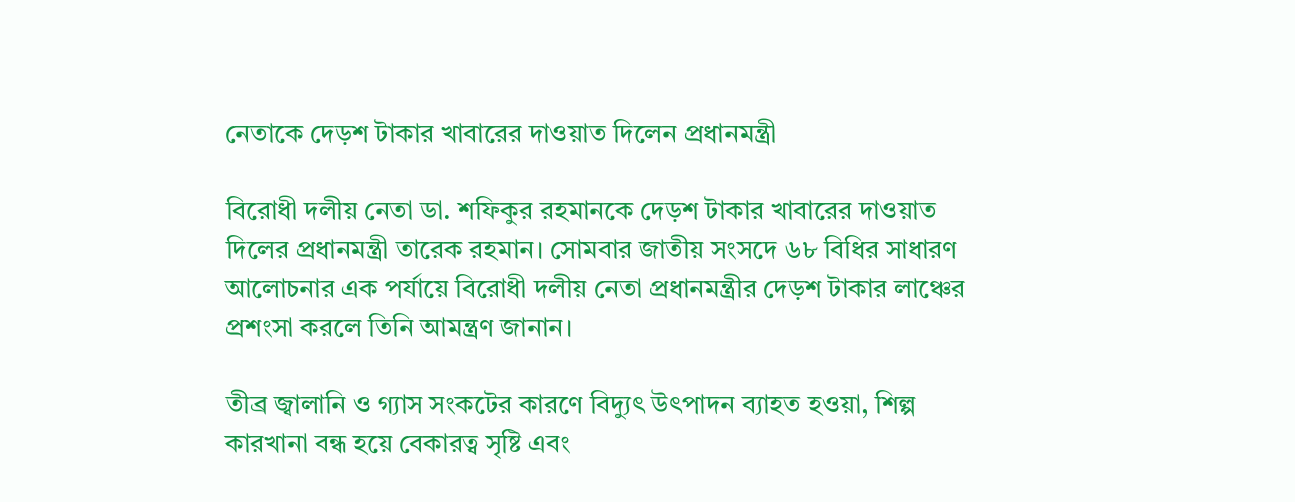নেতাকে দেড়শ টাকার খাবারের দাওয়াত দিলেন প্রধানমন্ত্রী

বিরোধী দলীয় নেতা ডা. শফিকুর রহমানকে দেড়শ টাকার খাবারের দাওয়াত দিলের প্রধানমন্ত্রী তারেক রহমান। সোমবার জাতীয় সংসদে ৬৮ বিধির সাধারণ আলোচনার এক পর্যায়ে বিরোধী দলীয় নেতা প্রধানমন্ত্রীর দেড়শ টাকার লাঞ্চের প্রশংসা করলে তিনি আমন্ত্রণ জানান।

তীব্র জ্বালানি ও গ্যাস সংকটের কারণে বিদ্যুৎ উৎপাদন ব্যাহত হওয়া, শিল্প কারখানা বন্ধ হয়ে বেকারত্ব সৃষ্টি এবং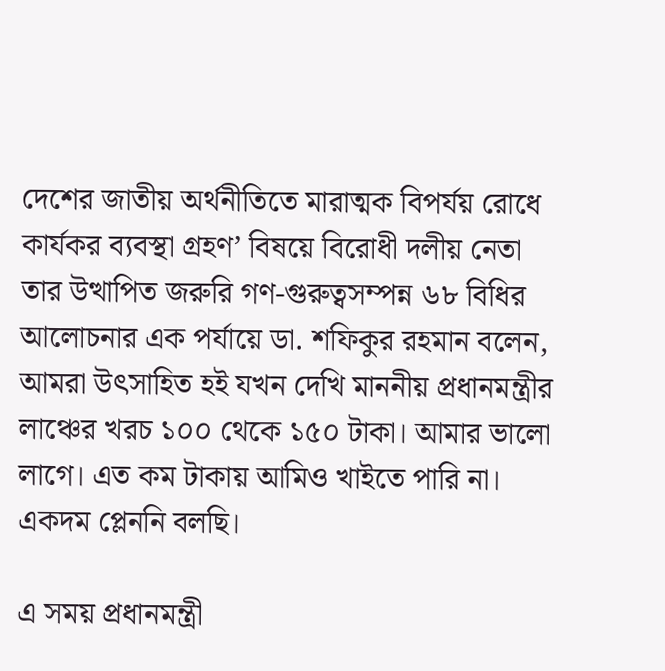দেশের জাতীয় অর্থনীতিতে মারাত্মক বিপর্যয় রোধে কার্যকর ব্যবস্থা গ্রহণ’ বিষয়ে বিরোধী দলীয় নেতা তার উত্থাপিত জরুরি গণ-গুরুত্বসম্পন্ন ৬৮ বিধির আলোচনার এক পর্যায়ে ডা. শফিকুর রহমান বলেন, আমরা উৎসাহিত হই যখন দেখি মাননীয় প্রধানমন্ত্রীর লাঞ্চের খরচ ১০০ থেকে ১৫০ টাকা। আমার ভালো লাগে। এত কম টাকায় আমিও খাইতে পারি না। একদম প্লেননি বলছি।

এ সময় প্রধানমন্ত্রী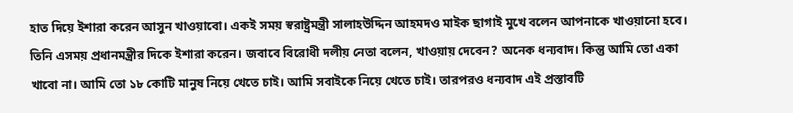হাত দিয়ে ইশারা করেন আসুন খাওয়াবো। একই সময় স্বরাষ্ট্রমন্ত্রী সালাহউদ্দিন আহমদও মাইক ছাগাই মুখে বলেন আপনাকে খাওয়ানো হবে। তিনি এসময় প্রধানমন্ত্রীর দিকে ইশারা করেন। জবাবে বিরোধী দলীয় নেতা বলেন, খাওয়ায় দেবেন? অনেক ধন্যবাদ। কিন্তু আমি তো একা খাবো না। আমি তো ১৮ কোটি মানুষ নিয়ে খেতে চাই। আমি সবাইকে নিয়ে খেতে চাই। তারপরও ধন্যবাদ এই প্রস্তাবটি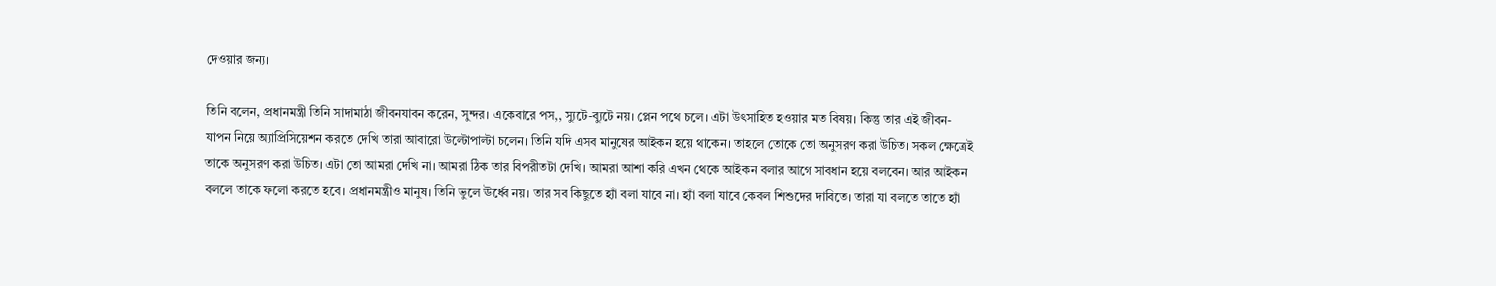দেওয়ার জন্য।

তিনি বলেন, প্রধানমন্ত্রী তিনি সাদামাঠা জীবনযাবন করেন, সুন্দর। একেবারে পস,, স্যুটে-ব্যুটে নয়। প্লেন পথে চলে। এটা উৎসাহিত হওয়ার মত বিষয়। কিন্তু তার এই জীবন-যাপন নিয়ে অ্যাপ্রিসিয়েশন করতে দেখি তারা আবারো উল্টোপাল্টা চলেন। তিনি যদি এসব মানুষের আইকন হয়ে থাকেন। তাহলে তোকে তো অনুসরণ করা উচিত। সকল ক্ষেত্রেই তাকে অনুসরণ করা উচিত। এটা তো আমরা দেখি না। আমরা ঠিক তার বিপরীতটা দেখি। আমরা আশা করি এখন থেকে আইকন বলার আগে সাবধান হয়ে বলবেন। আর আইকন বললে তাকে ফলো করতে হবে। প্রধানমন্ত্রীও মানুষ। তিনি ভুলে ঊর্ধ্বে নয়। তার সব কিছুতে হ্যাঁ বলা যাবে না। হ্যাঁ বলা যাবে কেবল শিশুদের দাবিতে। তারা যা বলতে তাতে হ্যাঁ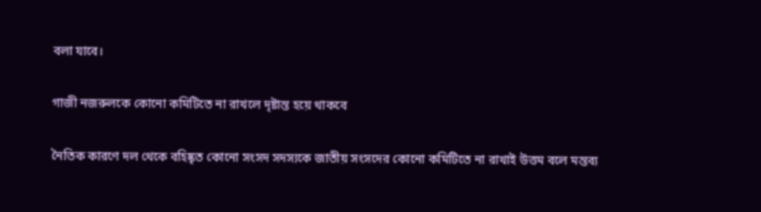বলা যাবে।

গাজী নজরুলকে কোনো কমিটিতে না রাখলে দৃষ্টান্ত হয়ে থাকবে

নৈতিক কারণে দল থেকে বহিষ্কৃত কোনো সংসদ সদস্যকে জাতীয় সংসদের কোনো কমিটিতে না রাখাই উত্তম বলে মন্তব্য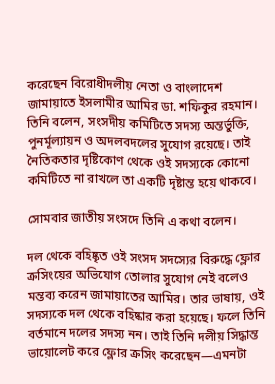করেছেন বিরোধীদলীয় নেতা ও বাংলাদেশ জামায়াতে ইসলামীর আমির ডা. শফিকুর রহমান। তিনি বলেন, সংসদীয় কমিটিতে সদস্য অন্তর্ভুক্তি, পুনর্মূল্যায়ন ও অদলবদলের সুযোগ রয়েছে। তাই নৈতিকতার দৃষ্টিকোণ থেকে ওই সদস্যকে কোনো কমিটিতে না রাখলে তা একটি দৃষ্টান্ত হয়ে থাকবে।

সোমবার জাতীয় সংসদে তিনি এ কথা বলেন।

দল থেকে বহিষ্কৃত ওই সংসদ সদস্যের বিরুদ্ধে ফ্লোর ক্রসিংয়ের অভিযোগ তোলার সুযোগ নেই বলেও মন্তব্য করেন জামায়াতের আমির। তার ভাষায়, ওই সদস্যকে দল থেকে বহিষ্কার করা হয়েছে। ফলে তিনি বর্তমানে দলের সদস্য নন। তাই তিনি দলীয় সিদ্ধান্ত ভায়োলেট করে ফ্লোর ক্রসিং করেছেন—এমনটা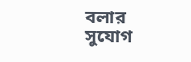বলার সুযোগ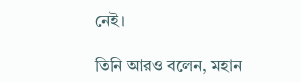নেই।

তিনি আরও বলেন, মহান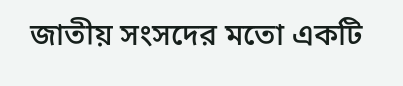জাতীয় সংসদের মতো একটি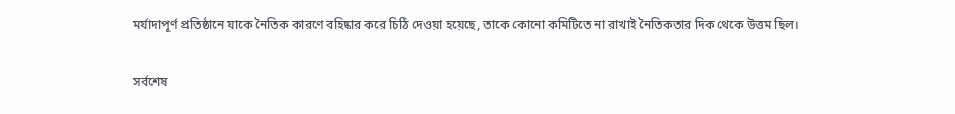মর্যাদাপূর্ণ প্রতিষ্ঠানে যাকে নৈতিক কারণে বহিষ্কার করে চিঠি দেওয়া হয়েছে, তাকে কোনো কমিটিতে না রাখাই নৈতিকতার দিক থেকে উত্তম ছিল।

সর্বশেষ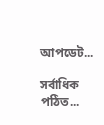আপডেট...

সর্বাধিক পঠিত...